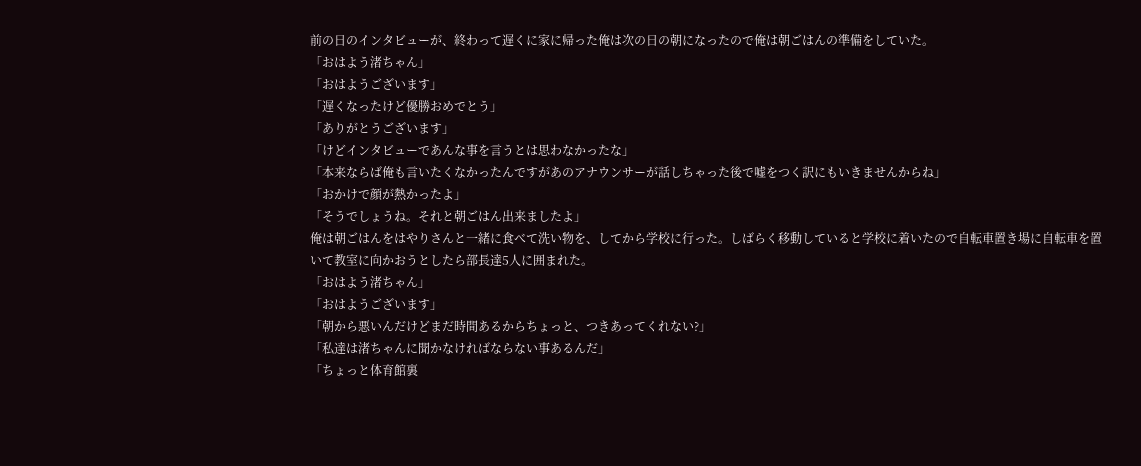前の日のインタビューが、終わって遅くに家に帰った俺は次の日の朝になったので俺は朝ごはんの準備をしていた。
「おはよう渚ちゃん」
「おはようございます」
「遅くなったけど優勝おめでとう」
「ありがとうございます」
「けどインタビューであんな事を言うとは思わなかったな」
「本来ならば俺も言いたくなかったんですがあのアナウンサーが話しちゃった後で嘘をつく訳にもいきませんからね」
「おかけで顔が熱かったよ」
「そうでしょうね。それと朝ごはん出来ましたよ」
俺は朝ごはんをはやりさんと一緒に食べて洗い物を、してから学校に行った。しばらく移動していると学校に着いたので自転車置き場に自転車を置いて教室に向かおうとしたら部長達5人に囲まれた。
「おはよう渚ちゃん」
「おはようございます」
「朝から悪いんだけどまだ時間あるからちょっと、つきあってくれない?」
「私達は渚ちゃんに聞かなければならない事あるんだ」
「ちょっと体育館裏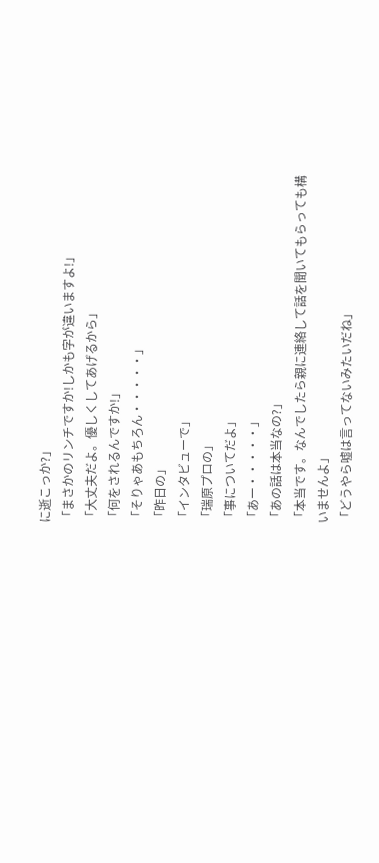に逝こっか?」
「まさかのリンチですか!しかも字が違いますよ!」
「大丈夫だよ。優しくしてあげるから」
「何をされるんですか!」
「そりゃあもちろん・・・・・」
「昨日の」
「インタビューで」
「瑞原プロの」
「事についてだよ」
「あー・・・・・」
「あの話は本当なの?」
「本当です。なんでしたら親に連絡して話を聞いてもらっても構いませんよ」
「どうやら嘘は言ってないみたいだね」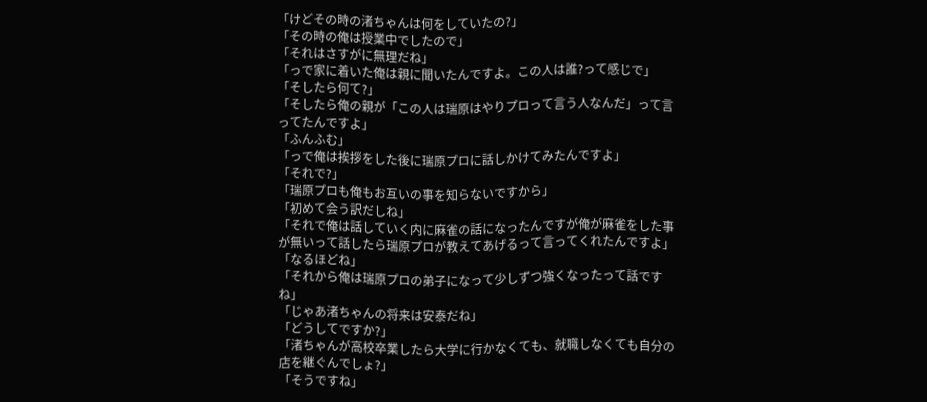「けどその時の渚ちゃんは何をしていたの?」
「その時の俺は授業中でしたので」
「それはさすがに無理だね」
「っで家に着いた俺は親に聞いたんですよ。この人は誰?って感じで」
「そしたら何て?」
「そしたら俺の親が「この人は瑞原はやりプロって言う人なんだ」って言ってたんですよ」
「ふんふむ」
「っで俺は挨拶をした後に瑞原プロに話しかけてみたんですよ」
「それで?」
「瑞原プロも俺もお互いの事を知らないですから」
「初めて会う訳だしね」
「それで俺は話していく内に麻雀の話になったんですが俺が麻雀をした事が無いって話したら瑞原プロが教えてあげるって言ってくれたんですよ」
「なるほどね」
「それから俺は瑞原プロの弟子になって少しずつ強くなったって話ですね」
「じゃあ渚ちゃんの将来は安泰だね」
「どうしてですか?」
「渚ちゃんが高校卒業したら大学に行かなくても、就職しなくても自分の店を継ぐんでしょ?」
「そうですね」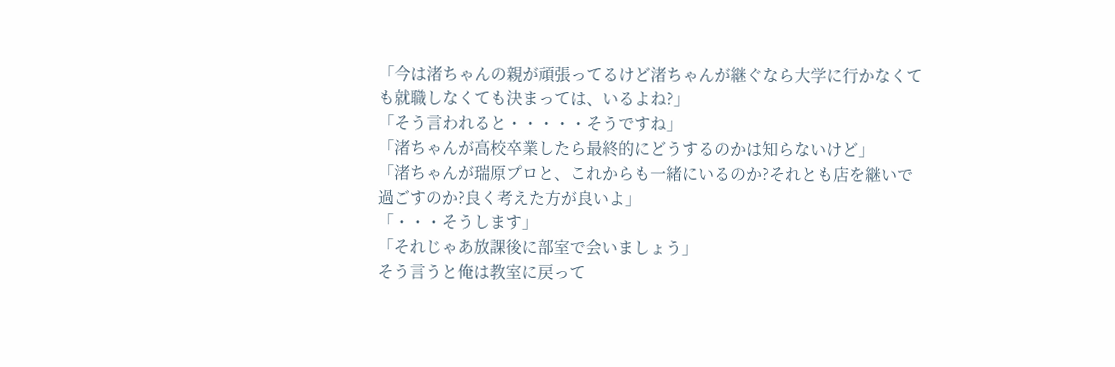「今は渚ちゃんの親が頑張ってるけど渚ちゃんが継ぐなら大学に行かなくても就職しなくても決まっては、いるよね?」
「そう言われると・・・・・そうですね」
「渚ちゃんが高校卒業したら最終的にどうするのかは知らないけど」
「渚ちゃんが瑞原プロと、これからも一緒にいるのか?それとも店を継いで過ごすのか?良く考えた方が良いよ」
「・・・そうします」
「それじゃあ放課後に部室で会いましょう」
そう言うと俺は教室に戻って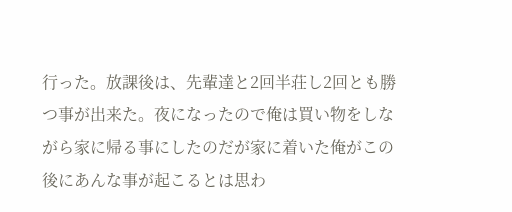行った。放課後は、先輩達と2回半荘し2回とも勝つ事が出来た。夜になったので俺は買い物をしながら家に帰る事にしたのだが家に着いた俺がこの後にあんな事が起こるとは思わ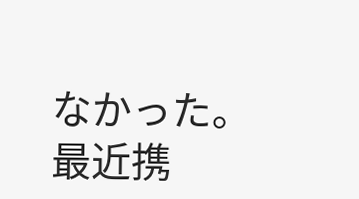なかった。
最近携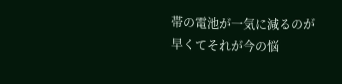帯の電池が一気に減るのが早くてそれが今の悩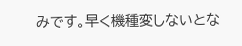みです。早く機種変しないとな